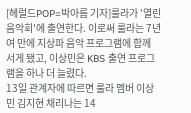[헤럴드POP=박아름 기자]룰라가 '열린 음악회'에 출연한다. 이로써 룰라는 7년여 만에 지상파 음악 프로그램에 함께 서게 됐고, 이상민은 KBS 출연 프로그램을 하나 더 늘렸다.
13일 관계자에 따르면 룰라 멤버 이상민 김지현 채리나는 14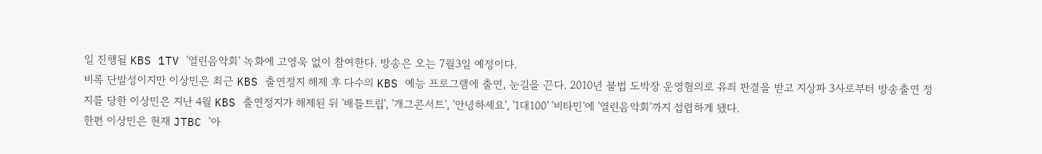일 진행될 KBS 1TV '열린음악회' 녹화에 고영욱 없이 참여한다. 방송은 오는 7월3일 예정이다.
비록 단발성이지만 이상민은 최근 KBS 출연정지 해제 후 다수의 KBS 예능 프로그램에 출연, 눈길을 끈다. 2010년 불법 도박장 운영혐의로 유죄 판결을 받고 지상파 3사로부터 방송출연 정지를 당한 이상민은 지난 4월 KBS 출연정지가 해제된 뒤 '배틀트립', '개그콘서트', '안녕하세요', '1대100' '비타민'에 '열린음악회'까지 섭렵하게 됐다.
한편 이상민은 현재 JTBC '아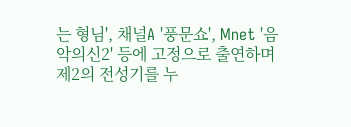는 형님', 채널A '풍문쇼', Mnet '음악의신2' 등에 고정으로 출연하며 제2의 전성기를 누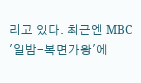리고 있다. 최근엔 MBC '일밤-복면가왕'에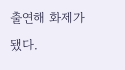출연해 화제가 됐다.